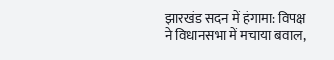झारखंड सदन में हंगामा: विपक्ष ने विधानसभा में मचाया बवाल,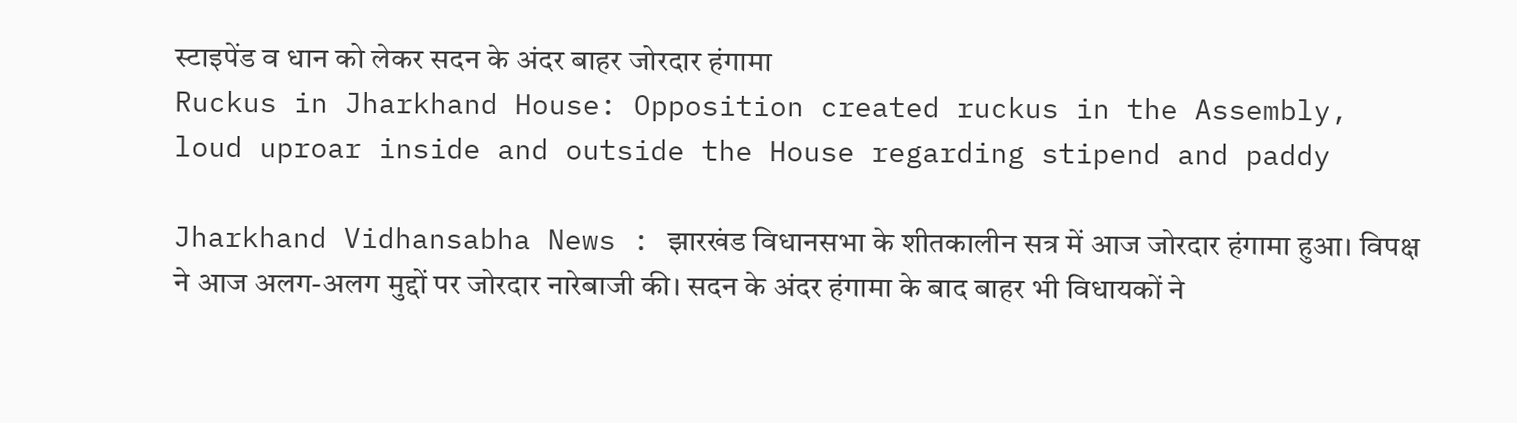स्टाइपेंड व धान को लेकर सदन के अंदर बाहर जोरदार हंगामा
Ruckus in Jharkhand House: Opposition created ruckus in the Assembly, loud uproar inside and outside the House regarding stipend and paddy

Jharkhand Vidhansabha News : झारखंड विधानसभा के शीतकालीन सत्र में आज जोरदार हंगामा हुआ। विपक्ष ने आज अलग-अलग मुद्दों पर जोरदार नारेबाजी की। सदन के अंदर हंगामा के बाद बाहर भी विधायकों ने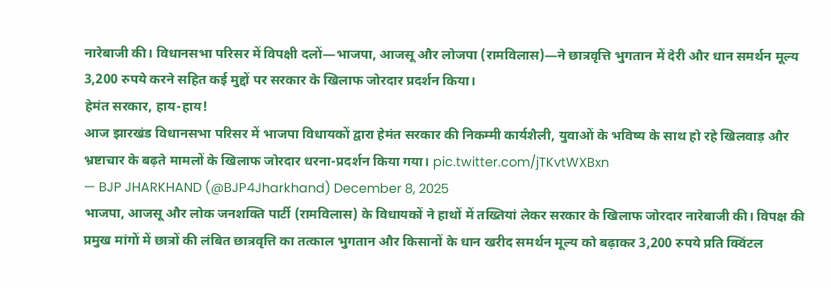नारेबाजी की। विधानसभा परिसर में विपक्षी दलों—भाजपा, आजसू और लोजपा (रामविलास)—ने छात्रवृत्ति भुगतान में देरी और धान समर्थन मूल्य 3,200 रुपये करने सहित कई मुद्दों पर सरकार के खिलाफ जोरदार प्रदर्शन किया।
हेमंत सरकार, हाय-हाय!
आज झारखंड विधानसभा परिसर में भाजपा विधायकों द्वारा हेमंत सरकार की निकम्मी कार्यशैली, युवाओं के भविष्य के साथ हो रहे खिलवाड़ और भ्रष्टाचार के बढ़ते मामलों के खिलाफ जोरदार धरना-प्रदर्शन किया गया। pic.twitter.com/jTKvtWXBxn
— BJP JHARKHAND (@BJP4Jharkhand) December 8, 2025
भाजपा, आजसू और लोक जनशक्ति पार्टी (रामविलास) के विधायकों ने हाथों में तख्तियां लेकर सरकार के खिलाफ जोरदार नारेबाजी की। विपक्ष की प्रमुख मांगों में छात्रों की लंबित छात्रवृत्ति का तत्काल भुगतान और किसानों के धान खरीद समर्थन मूल्य को बढ़ाकर 3,200 रुपये प्रति क्विंटल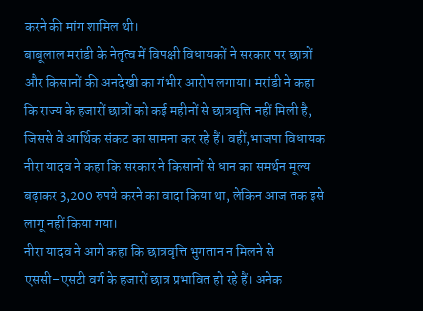करने की मांग शामिल थी।
बाबूलाल मरांडी के नेतृत्व में विपक्षी विधायकों ने सरकार पर छात्रों और किसानों की अनदेखी का गंभीर आरोप लगाया। मरांडी ने कहा कि राज्य के हजारों छात्रों को कई महीनों से छात्रवृत्ति नहीं मिली है, जिससे वे आर्थिक संकट का सामना कर रहे हैं। वहीं,भाजपा विधायक नीरा यादव ने कहा कि सरकार ने किसानों से धान का समर्थन मूल्य बढ़ाकर 3,200 रुपये करने का वादा किया था, लेकिन आज तक इसे लागू नहीं किया गया।
नीरा यादव ने आगे कहा कि छात्रवृत्ति भुगतान न मिलने से एससी–एसटी वर्ग के हजारों छात्र प्रभावित हो रहे हैं। अनेक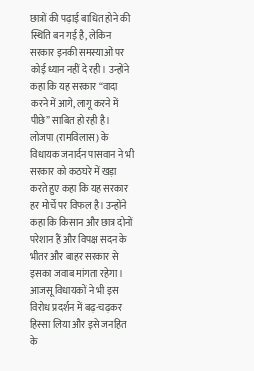छात्रों की पढ़ाई बाधित होने की स्थिति बन गई है, लेकिन सरकार इनकी समस्याओं पर कोई ध्यान नहीं दे रही। उन्होंने कहा कि यह सरकार “वादा करने में आगे, लागू करने में पीछे” साबित हो रही है।
लोजपा (रामविलास) के विधायक जनार्दन पासवान ने भी सरकार को कठघरे में खड़ा करते हुए कहा कि यह सरकार हर मोर्चे पर विफल है। उन्होंने कहा कि किसान और छात्र दोनों परेशान हैं और विपक्ष सदन के भीतर और बाहर सरकार से इसका जवाब मांगता रहेगा। आजसू विधायकों ने भी इस विरोध प्रदर्शन में बढ़-चढ़कर हिस्सा लिया और इसे जनहित के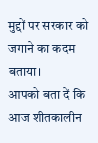मुद्दों पर सरकार को जगाने का कदम बताया।
आपको बता दें कि आज शीतकालीन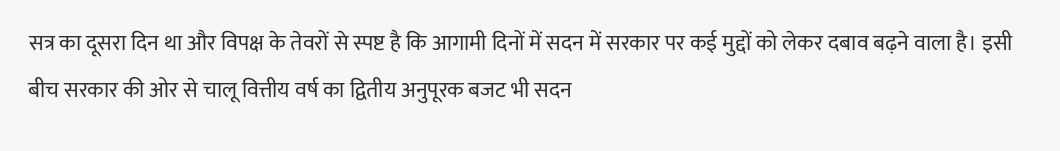सत्र का दूसरा दिन था और विपक्ष के तेवरों से स्पष्ट है कि आगामी दिनों में सदन में सरकार पर कई मुद्दों को लेकर दबाव बढ़ने वाला है। इसी बीच सरकार की ओर से चालू वित्तीय वर्ष का द्वितीय अनुपूरक बजट भी सदन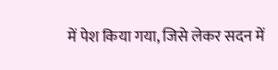में पेश किया गया, जिसे लेकर सदन में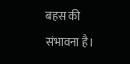बहस की संभावना है।